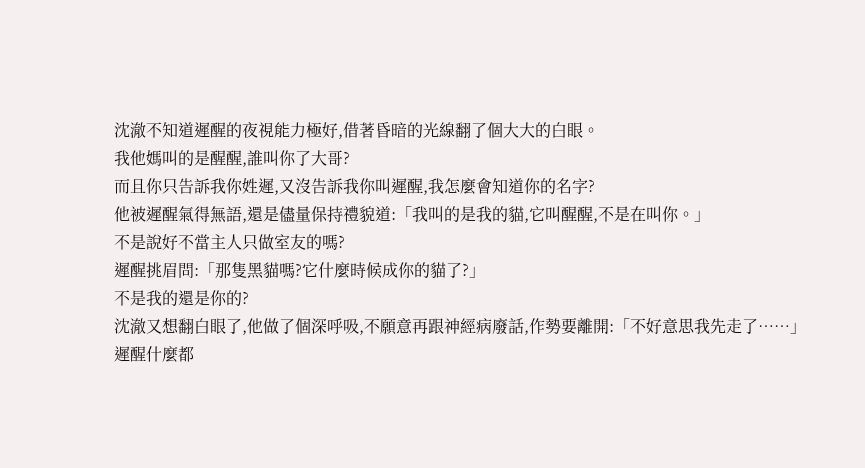沈澈不知道遲醒的夜視能力極好,借著昏暗的光線翻了個大大的白眼。
我他媽叫的是醒醒,誰叫你了大哥?
而且你只告訴我你姓遲,又沒告訴我你叫遲醒,我怎麼會知道你的名字?
他被遲醒氣得無語,還是儘量保持禮貌道:「我叫的是我的貓,它叫醒醒,不是在叫你。」
不是說好不當主人只做室友的嗎?
遲醒挑眉問:「那隻黑貓嗎?它什麼時候成你的貓了?」
不是我的還是你的?
沈澈又想翻白眼了,他做了個深呼吸,不願意再跟神經病廢話,作勢要離開:「不好意思我先走了……」
遲醒什麼都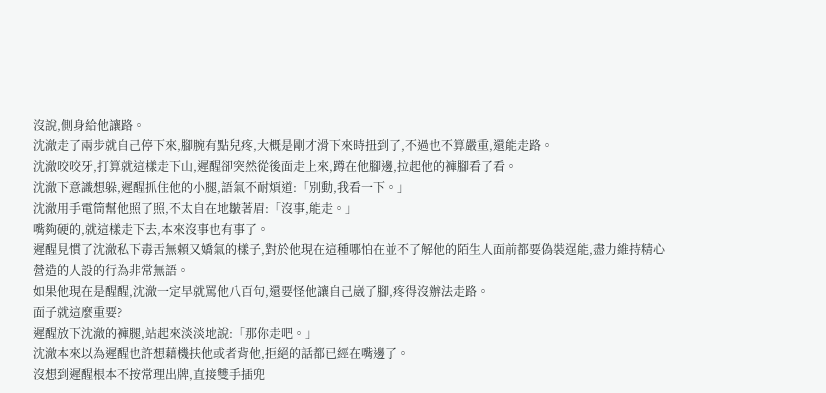沒說,側身給他讓路。
沈澈走了兩步就自己停下來,腳腕有點兒疼,大概是剛才滑下來時扭到了,不過也不算嚴重,還能走路。
沈澈咬咬牙,打算就這樣走下山,遲醒卻突然從後面走上來,蹲在他腳邊,拉起他的褲腳看了看。
沈澈下意識想躲,遲醒抓住他的小腿,語氣不耐煩道:「別動,我看一下。」
沈澈用手電筒幫他照了照,不太自在地皺著眉:「沒事,能走。」
嘴夠硬的,就這樣走下去,本來沒事也有事了。
遲醒見慣了沈澈私下毒舌無賴又嬌氣的樣子,對於他現在這種哪怕在並不了解他的陌生人面前都要偽裝逞能,盡力維持精心營造的人設的行為非常無語。
如果他現在是醒醒,沈澈一定早就罵他八百句,還要怪他讓自己崴了腳,疼得沒辦法走路。
面子就這麼重要?
遲醒放下沈澈的褲腿,站起來淡淡地說:「那你走吧。」
沈澈本來以為遲醒也許想藉機扶他或者背他,拒絕的話都已經在嘴邊了。
沒想到遲醒根本不按常理出牌,直接雙手插兜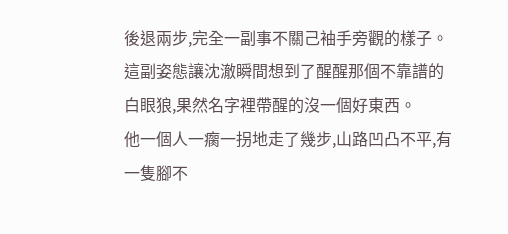後退兩步,完全一副事不關己袖手旁觀的樣子。
這副姿態讓沈澈瞬間想到了醒醒那個不靠譜的白眼狼,果然名字裡帶醒的沒一個好東西。
他一個人一瘸一拐地走了幾步,山路凹凸不平,有一隻腳不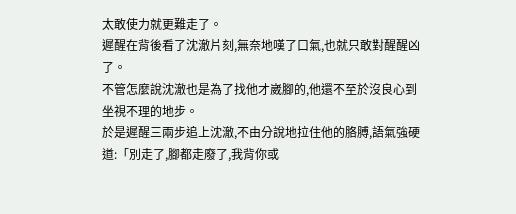太敢使力就更難走了。
遲醒在背後看了沈澈片刻,無奈地嘆了口氣,也就只敢對醒醒凶了。
不管怎麼說沈澈也是為了找他才崴腳的,他還不至於沒良心到坐視不理的地步。
於是遲醒三兩步追上沈澈,不由分說地拉住他的胳膊,語氣強硬道:「別走了,腳都走廢了,我背你或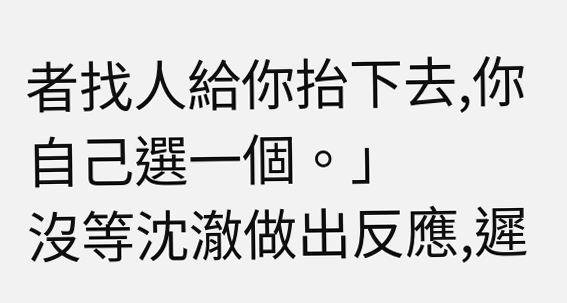者找人給你抬下去,你自己選一個。」
沒等沈澈做出反應,遲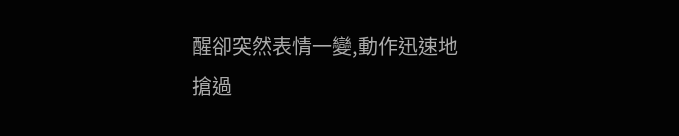醒卻突然表情一變,動作迅速地搶過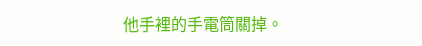他手裡的手電筒關掉。